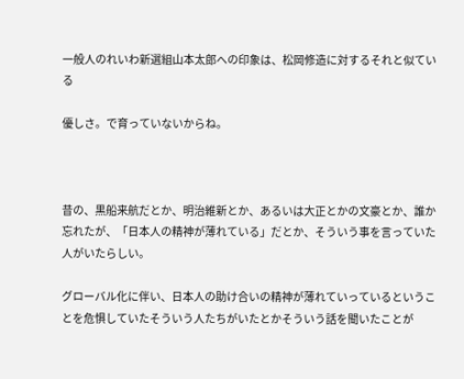一般人のれいわ新選組山本太郎への印象は、松岡修造に対するそれと似ている

優しさ。で育っていないからね。



昔の、黒船来航だとか、明治維新とか、あるいは大正とかの文豪とか、誰か忘れたが、「日本人の精神が薄れている」だとか、そういう事を言っていた人がいたらしい。

グローバル化に伴い、日本人の助け合いの精神が薄れていっているということを危惧していたそういう人たちがいたとかそういう話を聞いたことが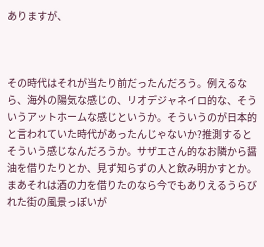ありますが、



その時代はそれが当たり前だったんだろう。例えるなら、海外の陽気な感じの、リオデジャネイロ的な、そういうアットホームな感じというか。そういうのが日本的と言われていた時代があったんじゃないか?推測するとそういう感じなんだろうか。サザエさん的なお隣から醤油を借りたりとか、見ず知らずの人と飲み明かすとか。まあそれは酒の力を借りたのなら今でもありえるうらびれた街の風景っぽいが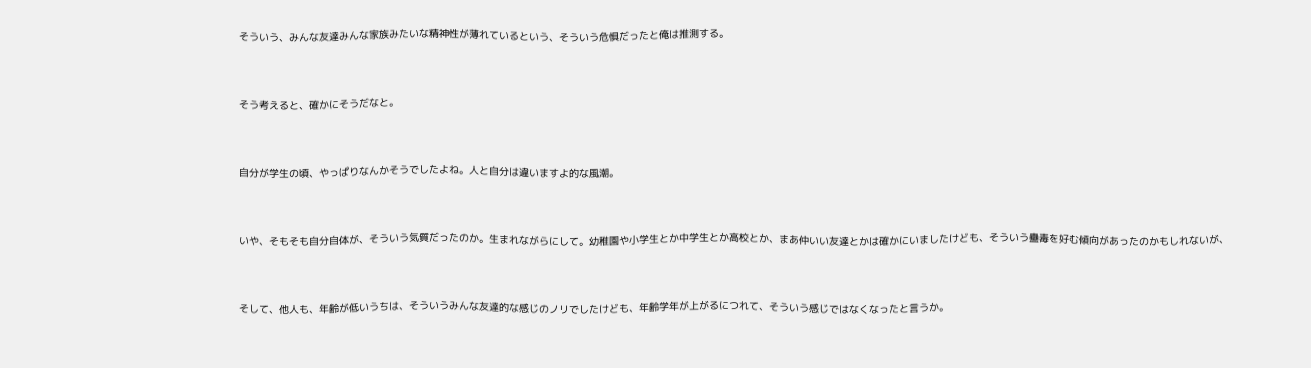そういう、みんな友達みんな家族みたいな精神性が薄れているという、そういう危惧だったと俺は推測する。



そう考えると、確かにそうだなと。



自分が学生の頃、やっぱりなんかそうでしたよね。人と自分は違いますよ的な風潮。



いや、そもそも自分自体が、そういう気質だったのか。生まれながらにして。幼稚園や小学生とか中学生とか高校とか、まあ仲いい友達とかは確かにいましたけども、そういう蠱毒を好む傾向があったのかもしれないが、



そして、他人も、年齢が低いうちは、そういうみんな友達的な感じのノリでしたけども、年齢学年が上がるにつれて、そういう感じではなくなったと言うか。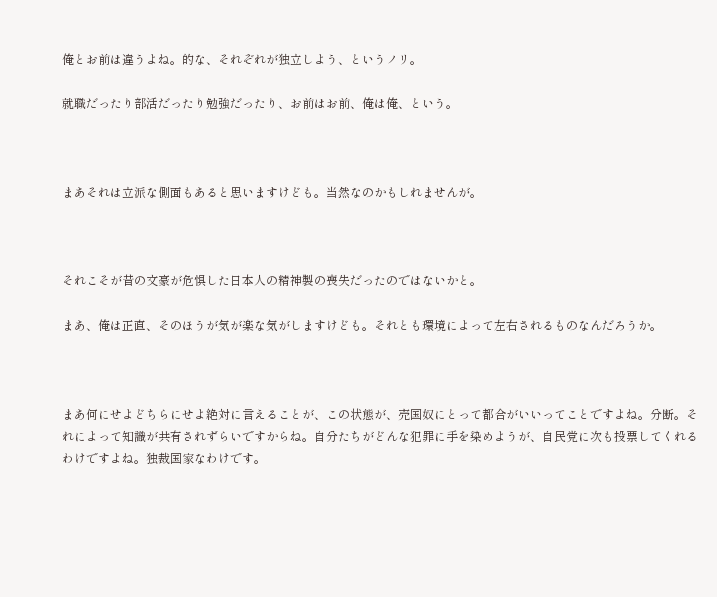俺とお前は違うよね。的な、それぞれが独立しよう、というノリ。

就職だったり部活だったり勉強だったり、お前はお前、俺は俺、という。



まあそれは立派な側面もあると思いますけども。当然なのかもしれませんが。



それこそが昔の文豪が危惧した日本人の精神製の喪失だったのではないかと。

まあ、俺は正直、そのほうが気が楽な気がしますけども。それとも環境によって左右されるものなんだろうか。



まあ何にせよどちらにせよ絶対に言えることが、この状態が、売国奴にとって都合がいいってことですよね。分断。それによって知識が共有されずらいですからね。自分たちがどんな犯罪に手を染めようが、自民党に次も投票してくれるわけですよね。独裁国家なわけです。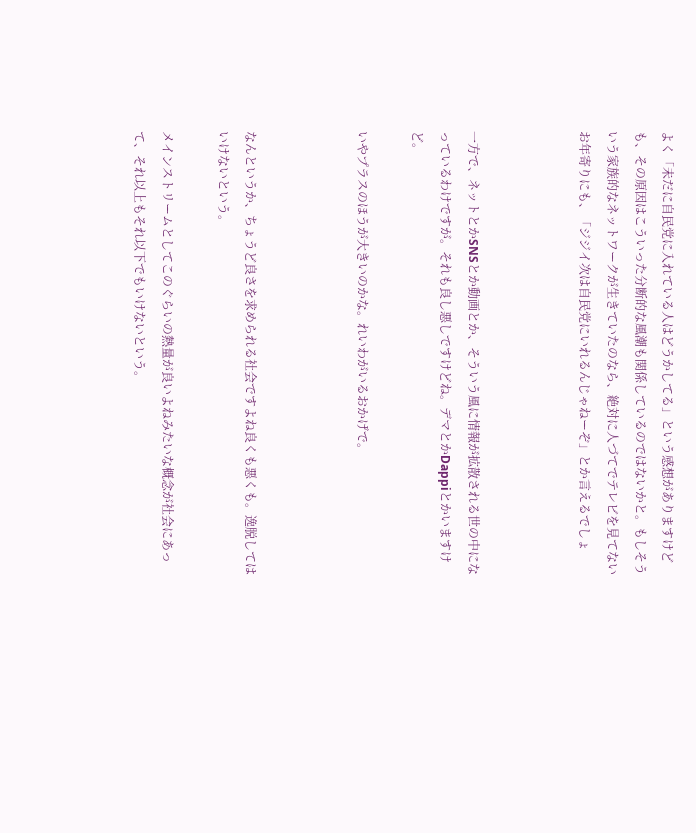よく「未だに自民党に入れている人はどうかしてる」という感想がありますけども、その原因はこういった分断的な風潮も関係しているのではないかと。もしそういう家族的なネットワークが生きていたのなら、絶対に人づてでテレビを見てないお年寄りにも、「ジジイ次は自民党にいれるんじゃねーぞ」とか言えるでしょ



一方で、ネットとかSNSとか動画とか、そういう風に情報が拡散される世の中になっているわけですが。それも良し悪しですけどね。デマとかDappiとかいますけど。

いやプラスのほうが大きいのかな。れいわがいるおかげで。



なんというか、ちょうど良さを求められる社会ですよね良くも悪くも。逸脱してはいけないという。

メインストリームとしてこのぐらいの熱量が良いよねみたいな概念が社会にあって、それ以上もそれ以下でもいけないという。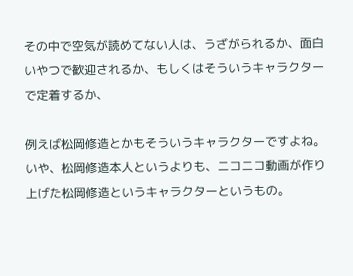その中で空気が読めてない人は、うざがられるか、面白いやつで歓迎されるか、もしくはそういうキャラクターで定着するか、

例えば松岡修造とかもそういうキャラクターですよね。いや、松岡修造本人というよりも、ニコニコ動画が作り上げた松岡修造というキャラクターというもの。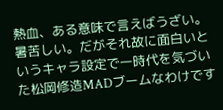熱血、ある意味で言えばうざい。暑苦しい。だがそれ故に面白いというキャラ設定で一時代を気づいた松岡修造MADブームなわけです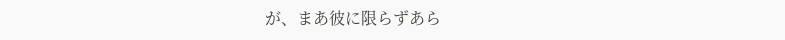が、まあ彼に限らずあら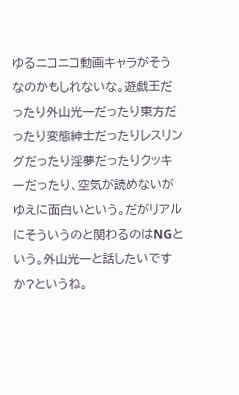ゆるニコニコ動画キャラがそうなのかもしれないな。遊戯王だったり外山光一だったり東方だったり変態紳士だったりレスリングだったり淫夢だったりクッキーだったり、空気が読めないがゆえに面白いという。だがリアルにそういうのと関わるのはNGという。外山光一と話したいですか?というね。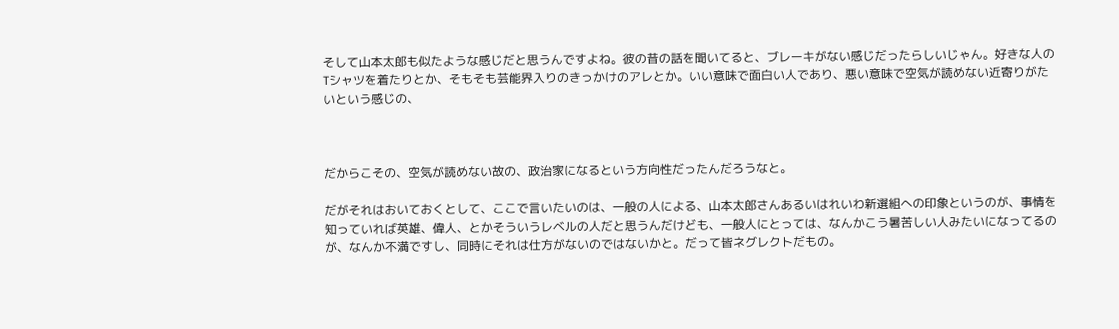そして山本太郎も似たような感じだと思うんですよね。彼の昔の話を聞いてると、ブレーキがない感じだったらしいじゃん。好きな人のTシャツを着たりとか、そもそも芸能界入りのきっかけのアレとか。いい意味で面白い人であり、悪い意味で空気が読めない近寄りがたいという感じの、



だからこその、空気が読めない故の、政治家になるという方向性だったんだろうなと。

だがそれはおいておくとして、ここで言いたいのは、一般の人による、山本太郎さんあるいはれいわ新選組への印象というのが、事情を知っていれば英雄、偉人、とかそういうレベルの人だと思うんだけども、一般人にとっては、なんかこう暑苦しい人みたいになってるのが、なんか不満ですし、同時にそれは仕方がないのではないかと。だって皆ネグレクトだもの。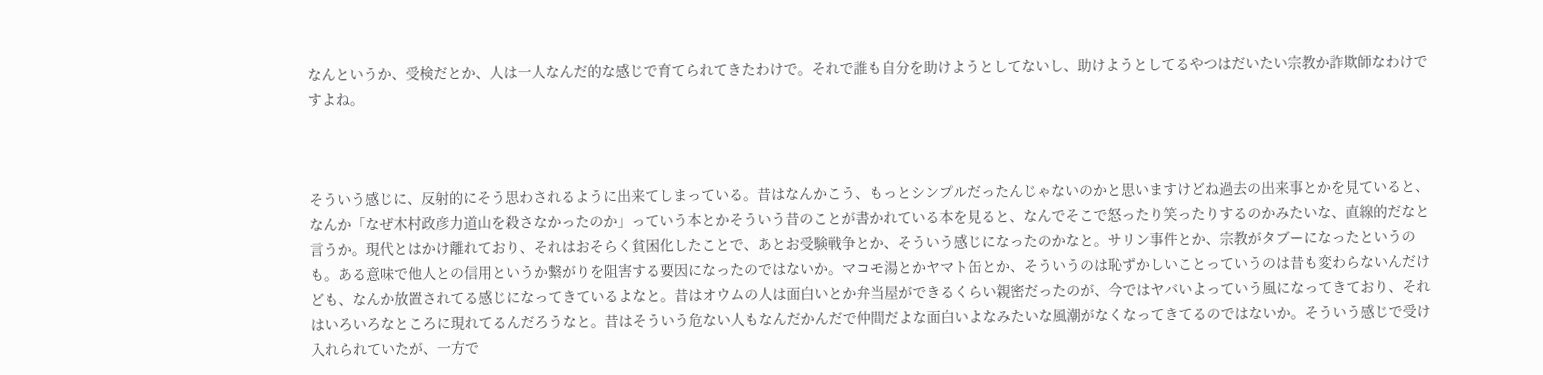なんというか、受検だとか、人は一人なんだ的な感じで育てられてきたわけで。それで誰も自分を助けようとしてないし、助けようとしてるやつはだいたい宗教か詐欺師なわけですよね。



そういう感じに、反射的にそう思わされるように出来てしまっている。昔はなんかこう、もっとシンプルだったんじゃないのかと思いますけどね過去の出来事とかを見ていると、なんか「なぜ木村政彦力道山を殺さなかったのか」っていう本とかそういう昔のことが書かれている本を見ると、なんでそこで怒ったり笑ったりするのかみたいな、直線的だなと言うか。現代とはかけ離れており、それはおそらく貧困化したことで、あとお受験戦争とか、そういう感じになったのかなと。サリン事件とか、宗教がタブーになったというのも。ある意味で他人との信用というか繋がりを阻害する要因になったのではないか。マコモ湯とかヤマト缶とか、そういうのは恥ずかしいことっていうのは昔も変わらないんだけども、なんか放置されてる感じになってきているよなと。昔はオウムの人は面白いとか弁当屋ができるくらい親密だったのが、今ではヤバいよっていう風になってきており、それはいろいろなところに現れてるんだろうなと。昔はそういう危ない人もなんだかんだで仲間だよな面白いよなみたいな風潮がなくなってきてるのではないか。そういう感じで受け入れられていたが、一方で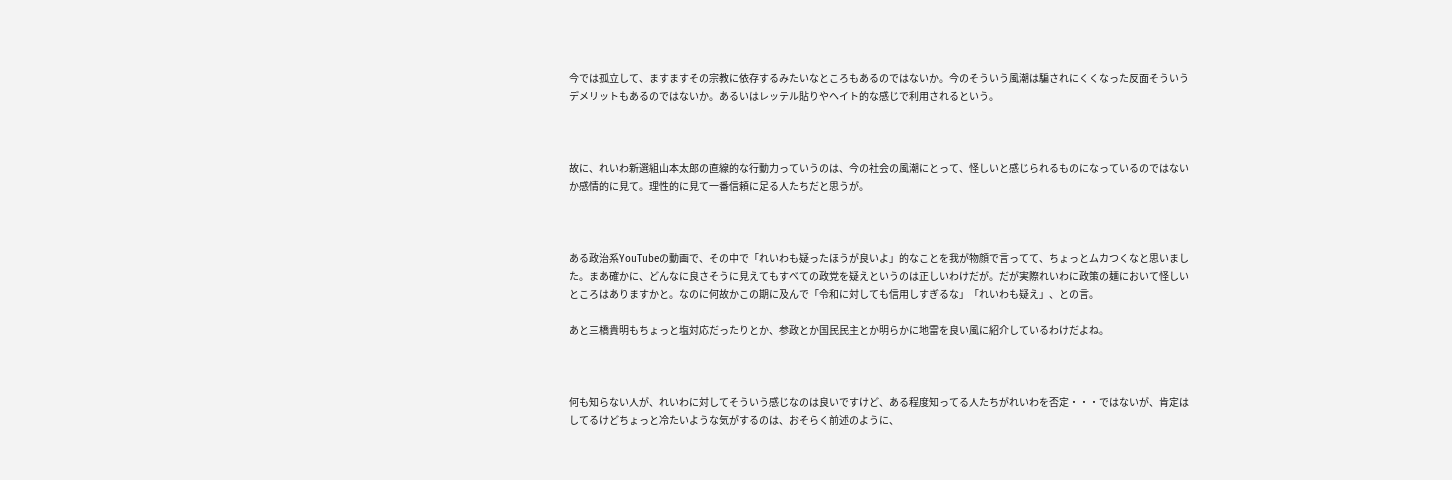今では孤立して、ますますその宗教に依存するみたいなところもあるのではないか。今のそういう風潮は騙されにくくなった反面そういうデメリットもあるのではないか。あるいはレッテル貼りやヘイト的な感じで利用されるという。



故に、れいわ新選組山本太郎の直線的な行動力っていうのは、今の社会の風潮にとって、怪しいと感じられるものになっているのではないか感情的に見て。理性的に見て一番信頼に足る人たちだと思うが。



ある政治系YouTubeの動画で、その中で「れいわも疑ったほうが良いよ」的なことを我が物顔で言ってて、ちょっとムカつくなと思いました。まあ確かに、どんなに良さそうに見えてもすべての政党を疑えというのは正しいわけだが。だが実際れいわに政策の麺において怪しいところはありますかと。なのに何故かこの期に及んで「令和に対しても信用しすぎるな」「れいわも疑え」、との言。

あと三橋貴明もちょっと塩対応だったりとか、参政とか国民民主とか明らかに地雷を良い風に紹介しているわけだよね。



何も知らない人が、れいわに対してそういう感じなのは良いですけど、ある程度知ってる人たちがれいわを否定・・・ではないが、肯定はしてるけどちょっと冷たいような気がするのは、おそらく前述のように、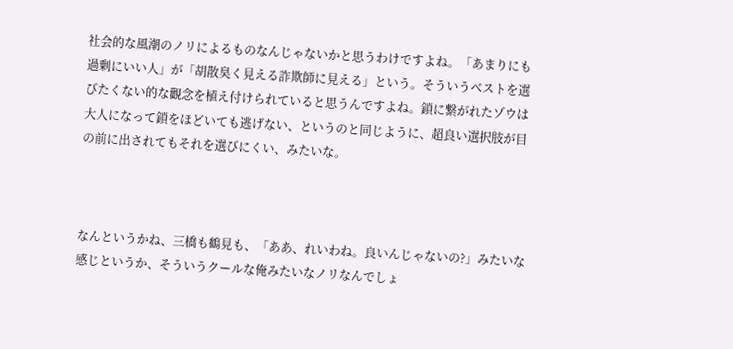社会的な風潮のノリによるものなんじゃないかと思うわけですよね。「あまりにも過剰にいい人」が「胡散臭く見える詐欺師に見える」という。そういうベストを選びたくない的な觀念を植え付けられていると思うんですよね。鎖に繋がれたゾウは大人になって鎖をほどいても逃げない、というのと同じように、超良い選択肢が目の前に出されてもそれを選びにくい、みたいな。



なんというかね、三橋も鶴見も、「ああ、れいわね。良いんじゃないの?」みたいな感じというか、そういうクールな俺みたいなノリなんでしょ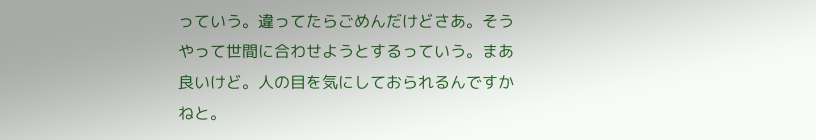っていう。違ってたらごめんだけどさあ。そうやって世間に合わせようとするっていう。まあ良いけど。人の目を気にしておられるんですかねと。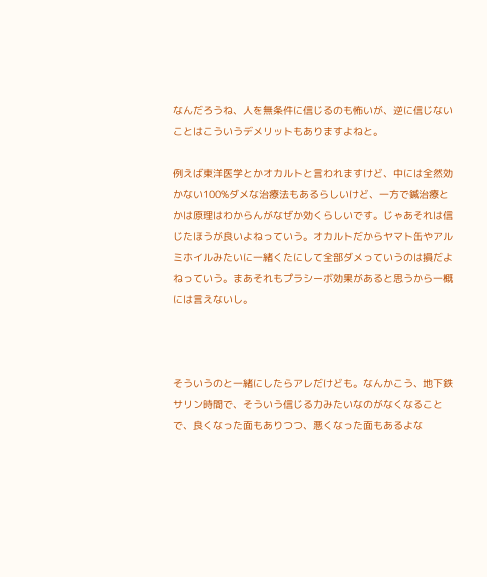なんだろうね、人を無条件に信じるのも怖いが、逆に信じないことはこういうデメリットもありますよねと。

例えば東洋医学とかオカルトと言われますけど、中には全然効かない100%ダメな治療法もあるらしいけど、一方で鍼治療とかは原理はわからんがなぜか効くらしいです。じゃあそれは信じたほうが良いよねっていう。オカルトだからヤマト缶やアルミホイルみたいに一緒くたにして全部ダメっていうのは損だよねっていう。まあそれもプラシーボ効果があると思うから一概には言えないし。



そういうのと一緒にしたらアレだけども。なんかこう、地下鉄サリン時間で、そういう信じる力みたいなのがなくなることで、良くなった面もありつつ、悪くなった面もあるよな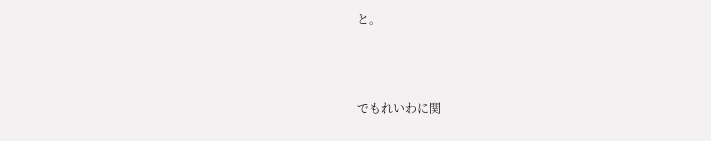と。



でもれいわに関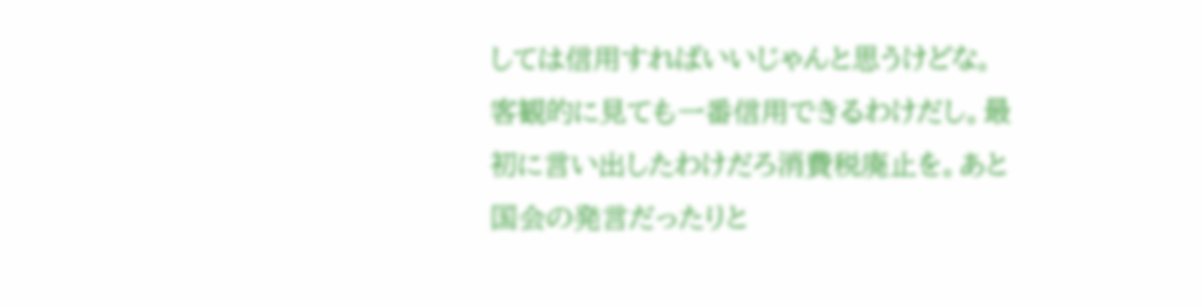しては信用すればいいじゃんと思うけどな。客観的に見ても一番信用できるわけだし。最初に言い出したわけだろ消費税廃止を。あと国会の発言だったりと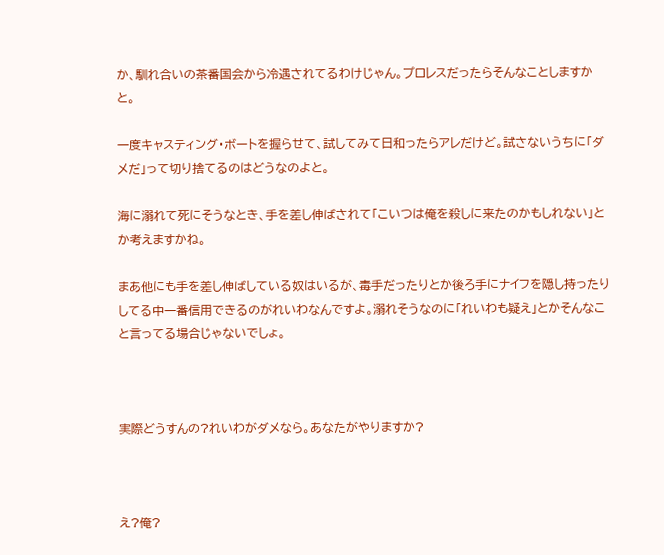か、馴れ合いの茶番国会から冷遇されてるわけじゃん。プロレスだったらそんなことしますかと。

一度キャスティング・ボートを握らせて、試してみて日和ったらアレだけど。試さないうちに「ダメだ」って切り捨てるのはどうなのよと。

海に溺れて死にそうなとき、手を差し伸ばされて「こいつは俺を殺しに来たのかもしれない」とか考えますかね。

まあ他にも手を差し伸ばしている奴はいるが、毒手だったりとか後ろ手にナイフを隠し持ったりしてる中一番信用できるのがれいわなんですよ。溺れそうなのに「れいわも疑え」とかそんなこと言ってる場合じゃないでしょ。



実際どうすんの?れいわがダメなら。あなたがやりますか?



え?俺?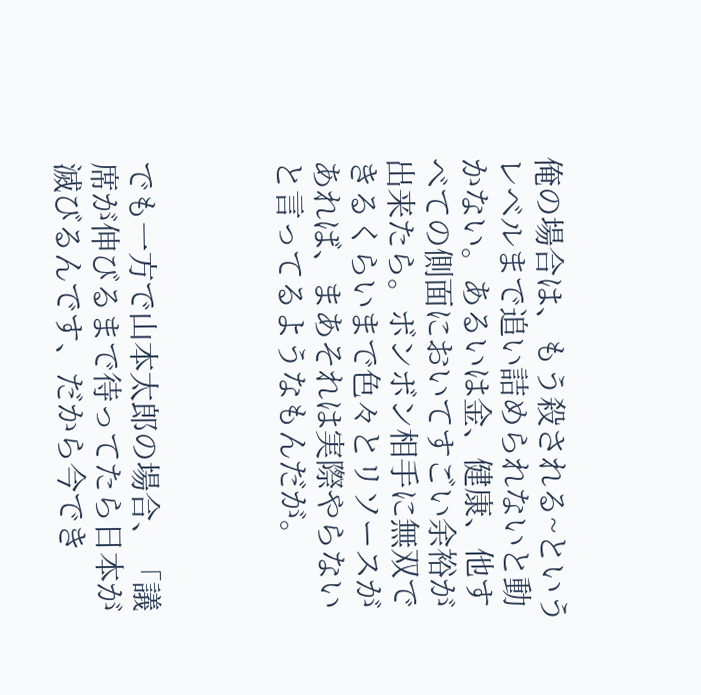俺の場合は、もう殺される~というレベルまで追い詰められないと動かない。あるいは金、健康、他すべての側面においてすごい余裕が出来たら。ボンボン相手に無双できるくらいまで色々とリソースがあれば、まあそれは実際やらないと言ってるようなもんだが。



でも一方で山本太郎の場合、「議席が伸びるまで待ってたら日本が滅びるんです、だから今でき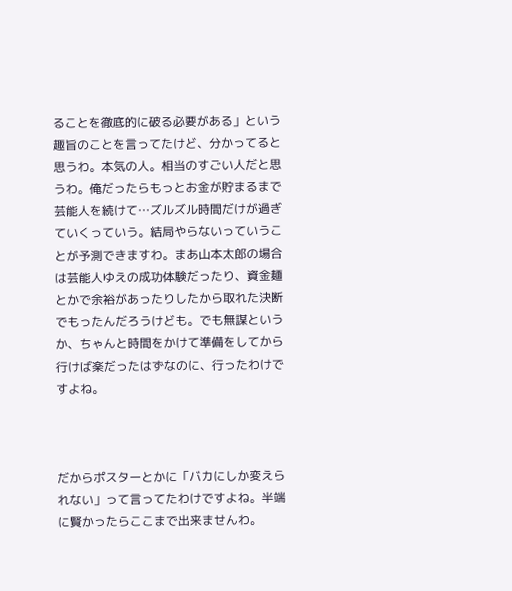ることを徹底的に破る必要がある」という趣旨のことを言ってたけど、分かってると思うわ。本気の人。相当のすごい人だと思うわ。俺だったらもっとお金が貯まるまで芸能人を続けて…ズルズル時間だけが過ぎていくっていう。結局やらないっていうことが予測できますわ。まあ山本太郎の場合は芸能人ゆえの成功体験だったり、資金麺とかで余裕があったりしたから取れた決断でもったんだろうけども。でも無謀というか、ちゃんと時間をかけて準備をしてから行けば楽だったはずなのに、行ったわけですよね。



だからポスターとかに「バカにしか変えられない」って言ってたわけですよね。半端に賢かったらここまで出来ませんわ。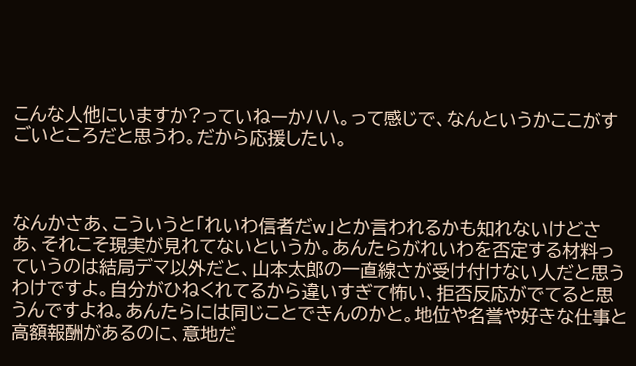こんな人他にいますか?っていねーかハハ。って感じで、なんというかここがすごいところだと思うわ。だから応援したい。



なんかさあ、こういうと「れいわ信者だw」とか言われるかも知れないけどさあ、それこそ現実が見れてないというか。あんたらがれいわを否定する材料っていうのは結局デマ以外だと、山本太郎の一直線さが受け付けない人だと思うわけですよ。自分がひねくれてるから違いすぎて怖い、拒否反応がでてると思うんですよね。あんたらには同じことできんのかと。地位や名誉や好きな仕事と高額報酬があるのに、意地だ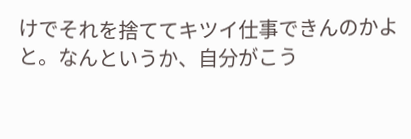けでそれを捨ててキツイ仕事できんのかよと。なんというか、自分がこう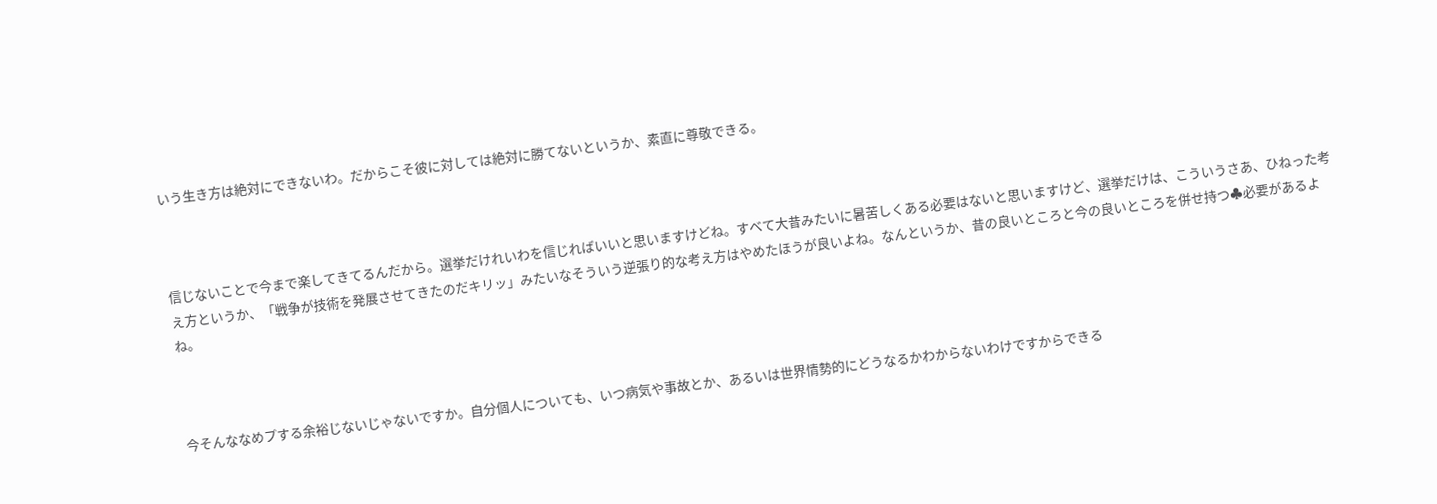いう生き方は絶対にできないわ。だからこそ彼に対しては絶対に勝てないというか、素直に尊敬できる。



信じないことで今まで楽してきてるんだから。選挙だけれいわを信じればいいと思いますけどね。すべて大昔みたいに暑苦しくある必要はないと思いますけど、選挙だけは、こういうさあ、ひねった考え方というか、「戦争が技術を発展させてきたのだキリッ」みたいなそういう逆張り的な考え方はやめたほうが良いよね。なんというか、昔の良いところと今の良いところを併せ持つ♣必要があるよね。



今そんななめプする余裕じないじゃないですか。自分個人についても、いつ病気や事故とか、あるいは世界情勢的にどうなるかわからないわけですからできる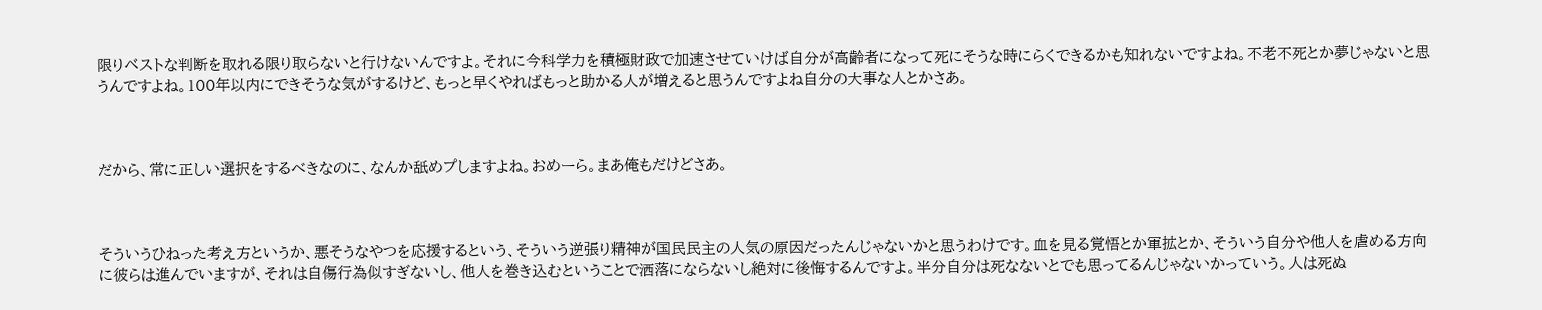限りベストな判断を取れる限り取らないと行けないんですよ。それに今科学力を積極財政で加速させていけば自分が高齢者になって死にそうな時にらくできるかも知れないですよね。不老不死とか夢じゃないと思うんですよね。100年以内にできそうな気がするけど、もっと早くやればもっと助かる人が増えると思うんですよね自分の大事な人とかさあ。



だから、常に正しい選択をするべきなのに、なんか舐めプしますよね。おめーら。まあ俺もだけどさあ。



そういうひねった考え方というか、悪そうなやつを応援するという、そういう逆張り精神が国民民主の人気の原因だったんじゃないかと思うわけです。血を見る覚悟とか軍拡とか、そういう自分や他人を虐める方向に彼らは進んでいますが、それは自傷行為似すぎないし、他人を巻き込むということで洒落にならないし絶対に後悔するんですよ。半分自分は死なないとでも思ってるんじゃないかっていう。人は死ぬ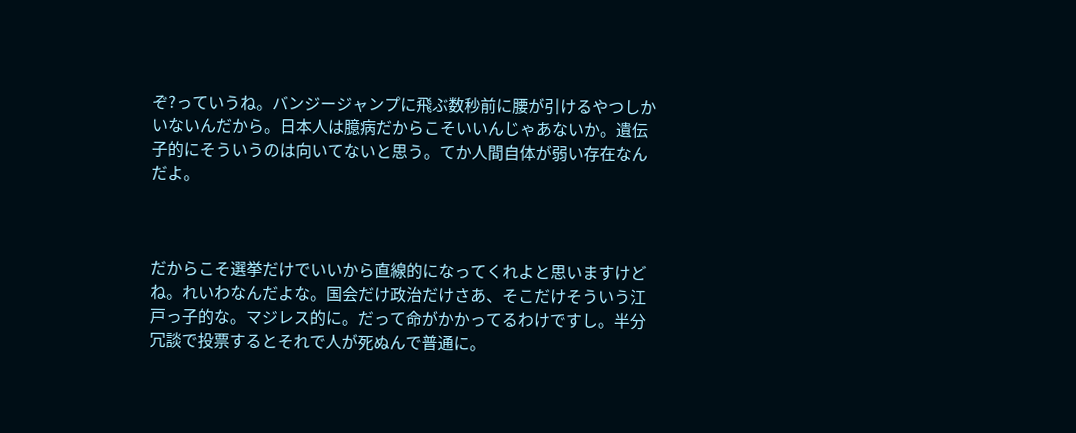ぞ?っていうね。バンジージャンプに飛ぶ数秒前に腰が引けるやつしかいないんだから。日本人は臆病だからこそいいんじゃあないか。遺伝子的にそういうのは向いてないと思う。てか人間自体が弱い存在なんだよ。



だからこそ選挙だけでいいから直線的になってくれよと思いますけどね。れいわなんだよな。国会だけ政治だけさあ、そこだけそういう江戸っ子的な。マジレス的に。だって命がかかってるわけですし。半分冗談で投票するとそれで人が死ぬんで普通に。